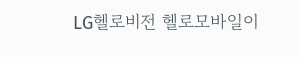LG헬로비전 헬로모바일이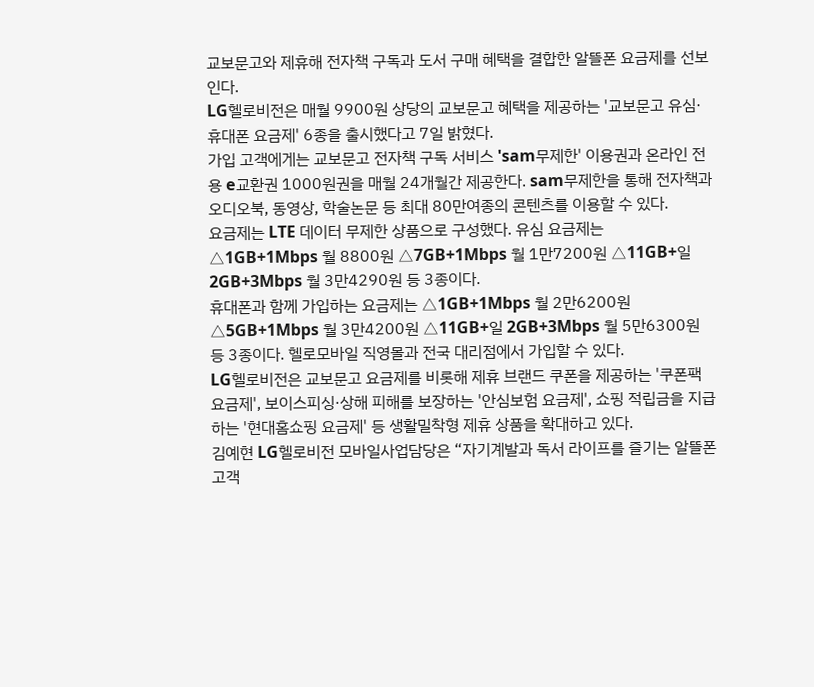교보문고와 제휴해 전자책 구독과 도서 구매 혜택을 결합한 알뜰폰 요금제를 선보인다.
LG헬로비전은 매월 9900원 상당의 교보문고 혜택을 제공하는 '교보문고 유심·휴대폰 요금제' 6종을 출시했다고 7일 밝혔다.
가입 고객에게는 교보문고 전자책 구독 서비스 'sam무제한' 이용권과 온라인 전용 e교환권 1000원권을 매월 24개월간 제공한다. sam무제한을 통해 전자책과 오디오북, 동영상, 학술논문 등 최대 80만여종의 콘텐츠를 이용할 수 있다.
요금제는 LTE 데이터 무제한 상품으로 구성했다. 유심 요금제는 △1GB+1Mbps 월 8800원 △7GB+1Mbps 월 1만7200원 △11GB+일 2GB+3Mbps 월 3만4290원 등 3종이다.
휴대폰과 함께 가입하는 요금제는 △1GB+1Mbps 월 2만6200원 △5GB+1Mbps 월 3만4200원 △11GB+일 2GB+3Mbps 월 5만6300원 등 3종이다. 헬로모바일 직영몰과 전국 대리점에서 가입할 수 있다.
LG헬로비전은 교보문고 요금제를 비롯해 제휴 브랜드 쿠폰을 제공하는 '쿠폰팩 요금제', 보이스피싱·상해 피해를 보장하는 '안심보험 요금제', 쇼핑 적립금을 지급하는 '현대홈쇼핑 요금제' 등 생활밀착형 제휴 상품을 확대하고 있다.
김예현 LG헬로비전 모바일사업담당은 “자기계발과 독서 라이프를 즐기는 알뜰폰 고객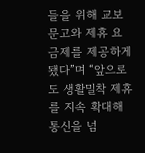들을 위해 교보문고와 제휴 요금제를 제공하게 됐다”며 “앞으로도 생활밀착 제휴를 지속 확대해 통신을 넘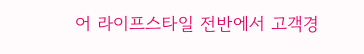어 라이프스타일 전반에서 고객경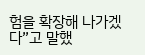험을 확장해 나가겠다”고 말했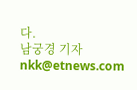다.
남궁경 기자 nkk@etnews.com